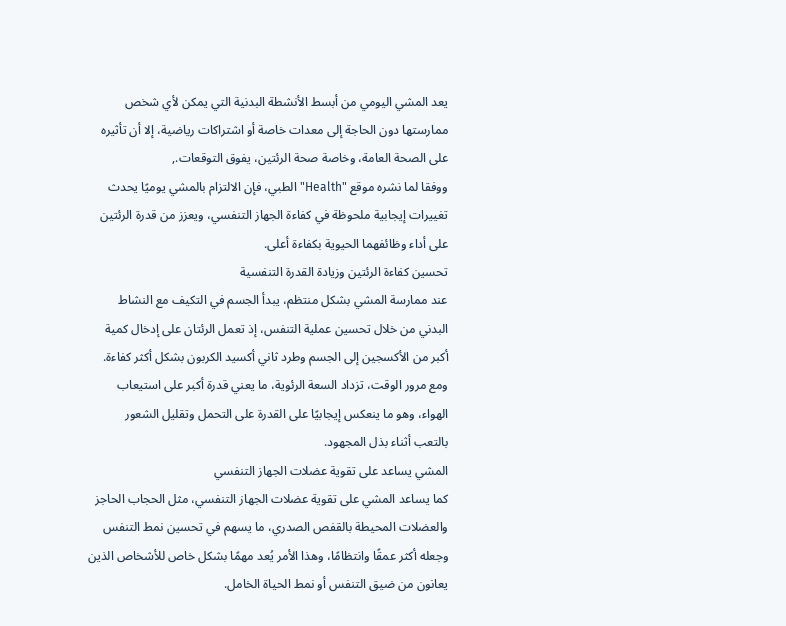يعد المشي اليومي من أبسط الأنشطة البدنية التي يمكن لأي شخص ممارستها دون الحاجة إلى معدات خاصة أو اشتراكات رياضية، إلا أن تأثيره على الصحة العامة، وخاصة صحة الرئتين، يفوق التوقعات.,
ووفقا لما نشره موقع "Health" الطبي، فإن الالتزام بالمشي يوميًا يحدث تغييرات إيجابية ملحوظة في كفاءة الجهاز التنفسي، ويعزز من قدرة الرئتين على أداء وظائفهما الحيوية بكفاءة أعلى.
تحسين كفاءة الرئتين وزيادة القدرة التنفسية
عند ممارسة المشي بشكل منتظم، يبدأ الجسم في التكيف مع النشاط البدني من خلال تحسين عملية التنفس، إذ تعمل الرئتان على إدخال كمية أكبر من الأكسجين إلى الجسم وطرد ثاني أكسيد الكربون بشكل أكثر كفاءة.
ومع مرور الوقت، تزداد السعة الرئوية، ما يعني قدرة أكبر على استيعاب الهواء، وهو ما ينعكس إيجابيًا على القدرة على التحمل وتقليل الشعور بالتعب أثناء بذل المجهود.
المشي يساعد على تقوية عضلات الجهاز التنفسي
كما يساعد المشي على تقوية عضلات الجهاز التنفسي، مثل الحجاب الحاجز والعضلات المحيطة بالقفص الصدري، ما يسهم في تحسين نمط التنفس وجعله أكثر عمقًا وانتظامًا، وهذا الأمر يُعد مهمًا بشكل خاص للأشخاص الذين يعانون من ضيق التنفس أو نمط الحياة الخامل.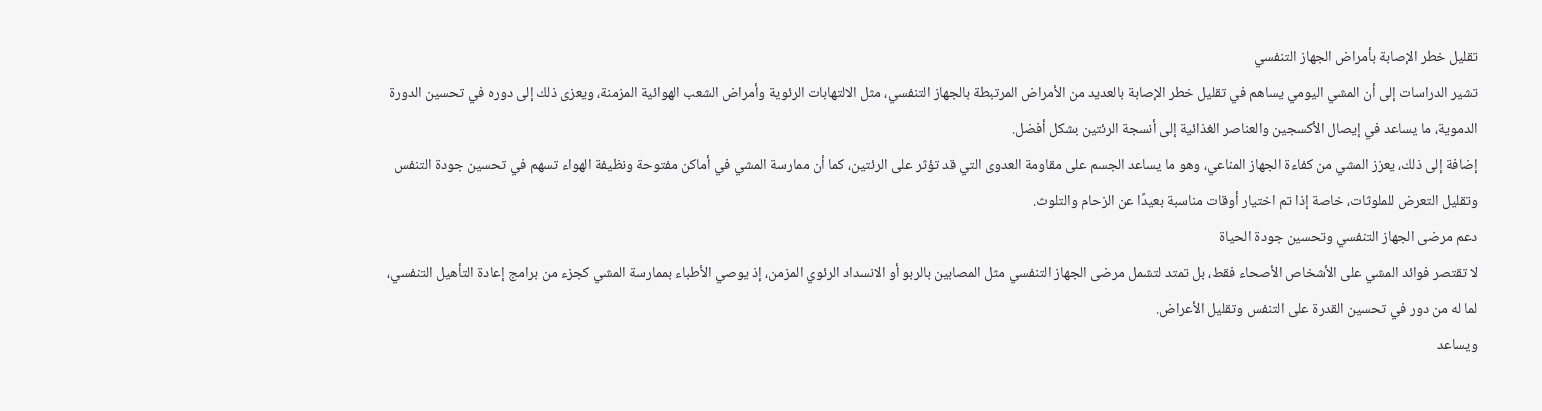تقليل خطر الإصابة بأمراض الجهاز التنفسي
تشير الدراسات إلى أن المشي اليومي يساهم في تقليل خطر الإصابة بالعديد من الأمراض المرتبطة بالجهاز التنفسي، مثل الالتهابات الرئوية وأمراض الشعب الهوائية المزمنة، ويعزى ذلك إلى دوره في تحسين الدورة الدموية، ما يساعد في إيصال الأكسجين والعناصر الغذائية إلى أنسجة الرئتين بشكل أفضل.
إضافة إلى ذلك، يعزز المشي من كفاءة الجهاز المناعي، وهو ما يساعد الجسم على مقاومة العدوى التي قد تؤثر على الرئتين، كما أن ممارسة المشي في أماكن مفتوحة ونظيفة الهواء تسهم في تحسين جودة التنفس وتقليل التعرض للملوثات، خاصة إذا تم اختيار أوقات مناسبة بعيدًا عن الزحام والتلوث.
دعم مرضى الجهاز التنفسي وتحسين جودة الحياة
لا تقتصر فوائد المشي على الأشخاص الأصحاء فقط، بل تمتد لتشمل مرضى الجهاز التنفسي مثل المصابين بالربو أو الانسداد الرئوي المزمن، إذ يوصي الأطباء بممارسة المشي كجزء من برامج إعادة التأهيل التنفسي، لما له من دور في تحسين القدرة على التنفس وتقليل الأعراض.
ويساعد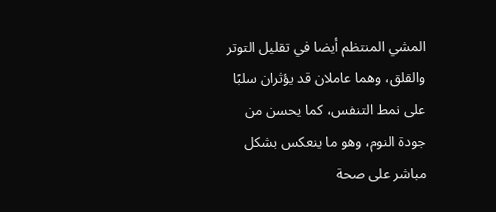المشي المنتظم أيضا في تقليل التوتر والقلق، وهما عاملان قد يؤثران سلبًا على نمط التنفس، كما يحسن من جودة النوم، وهو ما ينعكس بشكل مباشر على صحة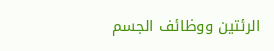الرئتين ووظائف الجسم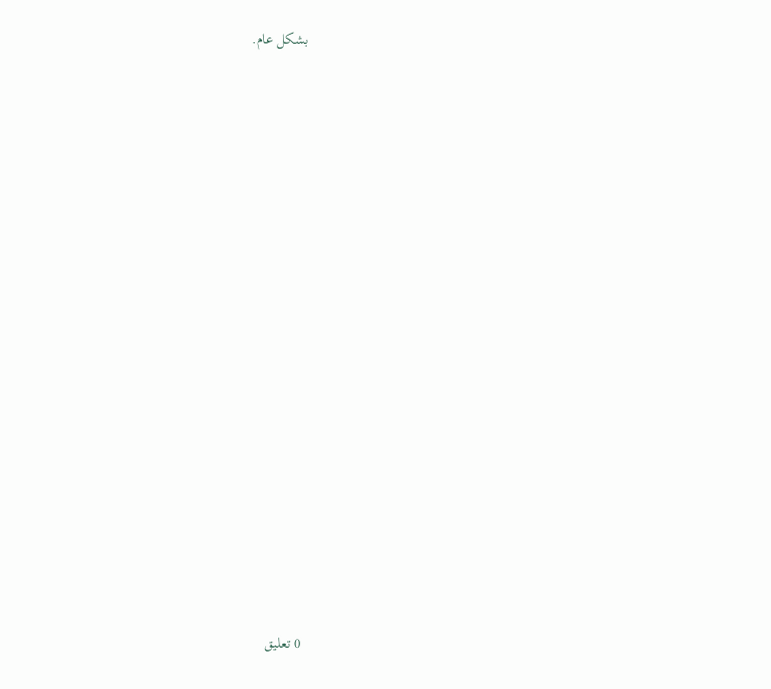بشكل عام.

















0 تعليق